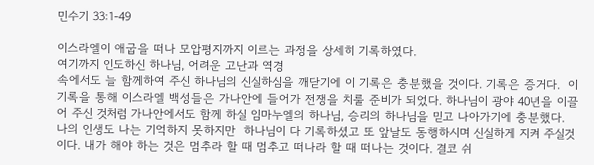민수기 33:1-49

이스라엘이 애굽을 떠나 모압평지까지 이르는 과정을 상세히 기록하였다.
여기까지 인도하신 하나님, 어려운 고난과 역경
속에서도 늘 함께하여 주신 하나님의 신실하심을 깨닫기에 이 기록은 충분했을 것이다. 기록은 증거다.  이 기록을 통해 이스라엘 백성들은 가나안에 들어가 전쟁을 치룰 준비가 되었다. 하나님이 광야 40년을 이끌어 주신 것처럼 가나안에서도 함께 하실 임마누엘의 하나님, 승리의 하나님을 믿고 나아가기에 충분했다.  나의 인생도 나는 기억하지 못하지만  하나님이 다 기록하셨고 또 앞날도 동행하시며 신실하게 지켜 주실것이다. 내가 해야 하는 것은 멈추라 할 때 멈추고 떠나라 할 때 떠나는 것이다. 결코 쉬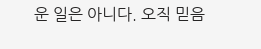운 일은 아니다. 오직 믿음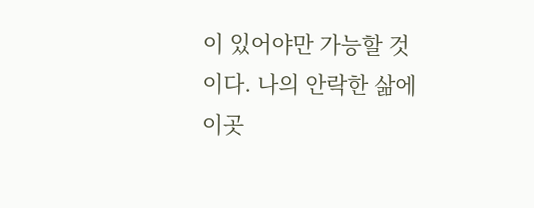이 있어야만 가능할 것이다. 나의 안락한 삶에 이곳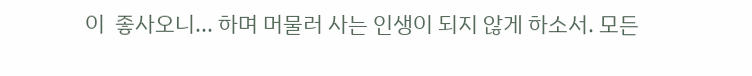이  좋사오니... 하며 머물러 사는 인생이 되지 않게 하소서. 모든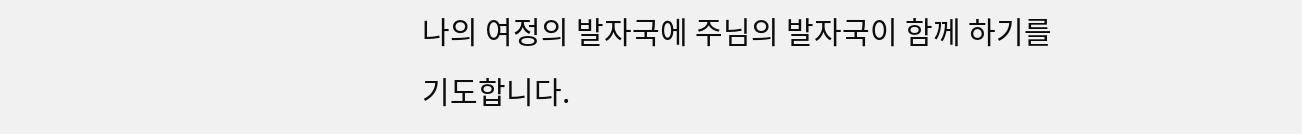나의 여정의 발자국에 주님의 발자국이 함께 하기를 기도합니다.